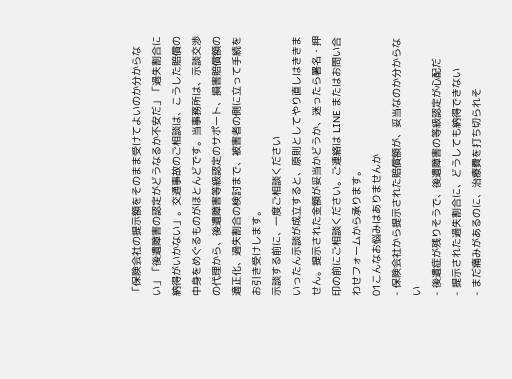「保険会社の提示額をそのまま受けてよいのか分からない」「後遺障害の認定がどうなるか不安だ」「過失割合に納得がいかない」。交通事故のご相談は、こうした賠償の中身をめぐるものがほとんどです。当事務所は、示談交渉の代理から、後遺障害等級認定のサポート、損害賠償額の適正化、過失割合の検討まで、被害者の側に立って手続をお引き受けします。
示談する前に、一度ご相談ください
いったん示談が成立すると、原則としてやり直しはききません。提示された金額が妥当かどうか、迷ったら署名・押印の前にご相談ください。ご連絡は LINE またはお問い合わせフォームから承ります。
01こんなお悩みはありませんか
- 保険会社から提示された賠償額が、妥当なのか分からない
- 後遺症が残りそうで、後遺障害の等級認定が心配だ
- 提示された過失割合に、どうしても納得できない
- まだ痛みがあるのに、治療費を打ち切られそ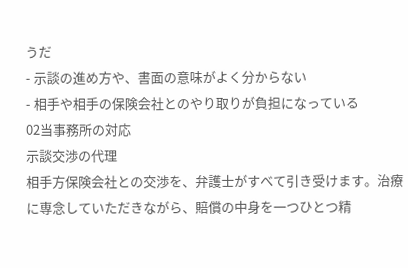うだ
- 示談の進め方や、書面の意味がよく分からない
- 相手や相手の保険会社とのやり取りが負担になっている
02当事務所の対応
示談交渉の代理
相手方保険会社との交渉を、弁護士がすべて引き受けます。治療に専念していただきながら、賠償の中身を一つひとつ精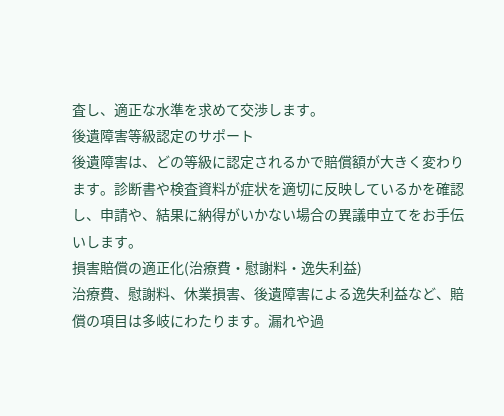査し、適正な水準を求めて交渉します。
後遺障害等級認定のサポート
後遺障害は、どの等級に認定されるかで賠償額が大きく変わります。診断書や検査資料が症状を適切に反映しているかを確認し、申請や、結果に納得がいかない場合の異議申立てをお手伝いします。
損害賠償の適正化(治療費・慰謝料・逸失利益)
治療費、慰謝料、休業損害、後遺障害による逸失利益など、賠償の項目は多岐にわたります。漏れや過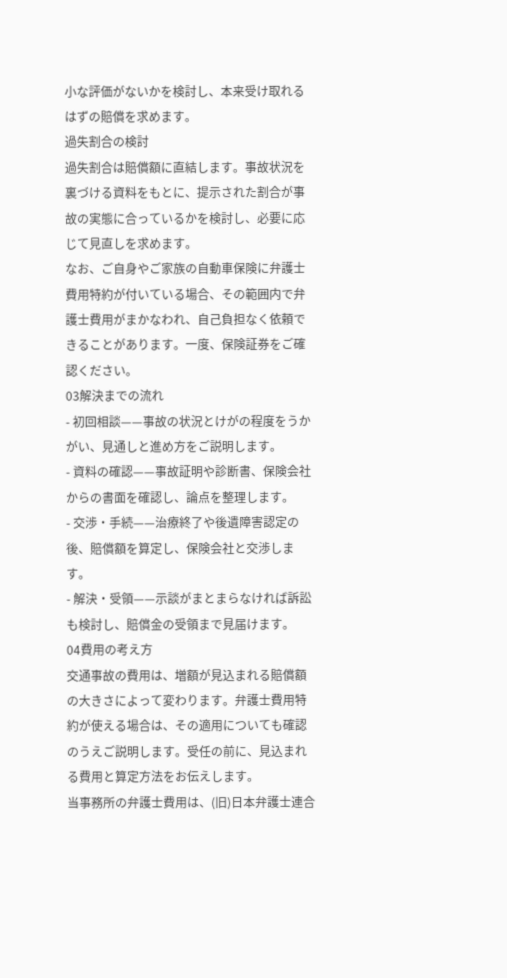小な評価がないかを検討し、本来受け取れるはずの賠償を求めます。
過失割合の検討
過失割合は賠償額に直結します。事故状況を裏づける資料をもとに、提示された割合が事故の実態に合っているかを検討し、必要に応じて見直しを求めます。
なお、ご自身やご家族の自動車保険に弁護士費用特約が付いている場合、その範囲内で弁護士費用がまかなわれ、自己負担なく依頼できることがあります。一度、保険証券をご確認ください。
03解決までの流れ
- 初回相談——事故の状況とけがの程度をうかがい、見通しと進め方をご説明します。
- 資料の確認——事故証明や診断書、保険会社からの書面を確認し、論点を整理します。
- 交渉・手続——治療終了や後遺障害認定の後、賠償額を算定し、保険会社と交渉します。
- 解決・受領——示談がまとまらなければ訴訟も検討し、賠償金の受領まで見届けます。
04費用の考え方
交通事故の費用は、増額が見込まれる賠償額の大きさによって変わります。弁護士費用特約が使える場合は、その適用についても確認のうえご説明します。受任の前に、見込まれる費用と算定方法をお伝えします。
当事務所の弁護士費用は、(旧)日本弁護士連合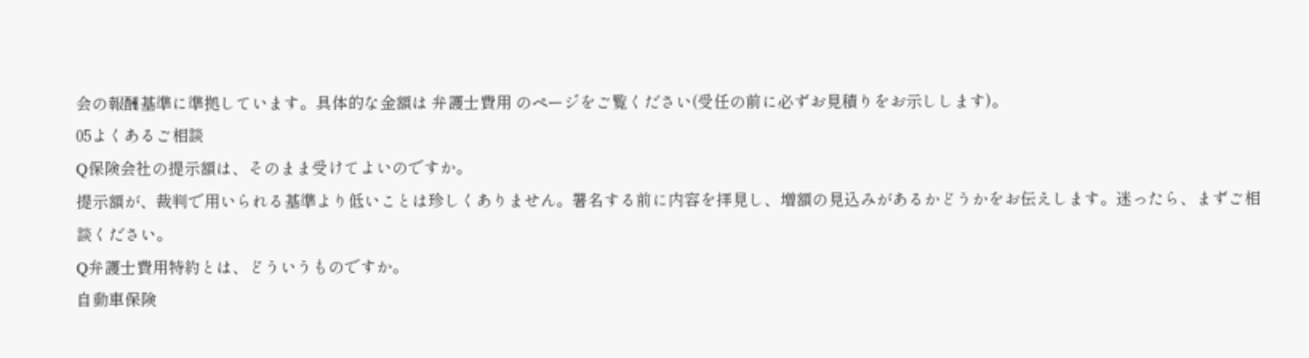会の報酬基準に準拠しています。具体的な金額は 弁護士費用 のページをご覧ください(受任の前に必ずお見積りをお示しします)。
05よくあるご相談
Q保険会社の提示額は、そのまま受けてよいのですか。
提示額が、裁判で用いられる基準より低いことは珍しくありません。署名する前に内容を拝見し、増額の見込みがあるかどうかをお伝えします。迷ったら、まずご相談ください。
Q弁護士費用特約とは、どういうものですか。
自動車保険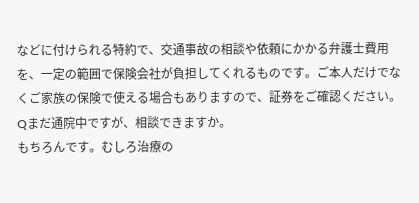などに付けられる特約で、交通事故の相談や依頼にかかる弁護士費用を、一定の範囲で保険会社が負担してくれるものです。ご本人だけでなくご家族の保険で使える場合もありますので、証券をご確認ください。
Qまだ通院中ですが、相談できますか。
もちろんです。むしろ治療の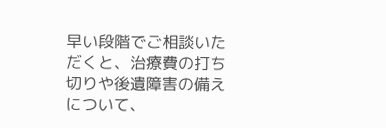早い段階でご相談いただくと、治療費の打ち切りや後遺障害の備えについて、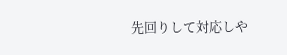先回りして対応しや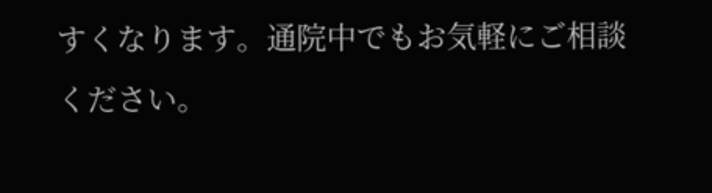すくなります。通院中でもお気軽にご相談ください。